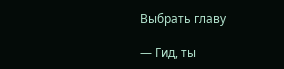Выбрать главу

— Гид, ты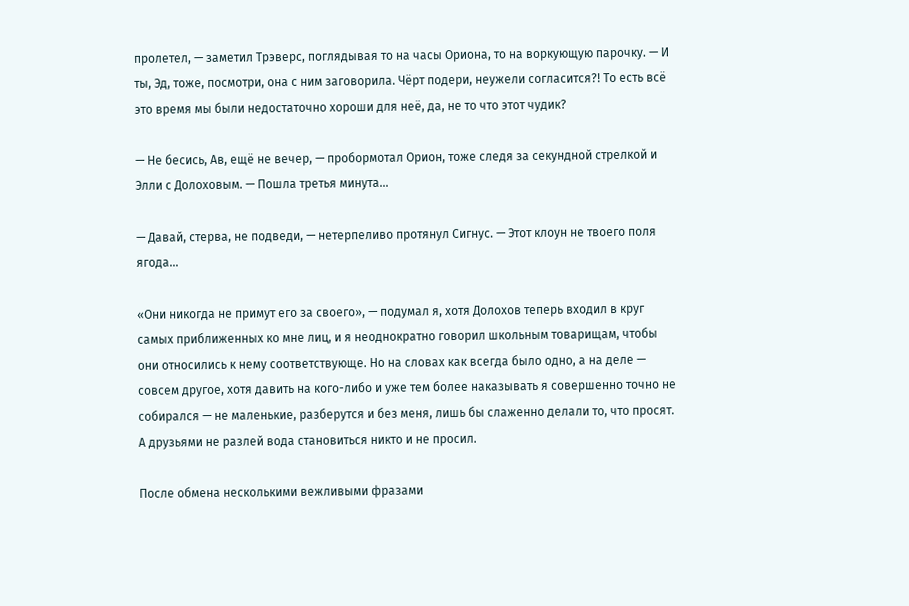пролетел, — заметил Трэверс, поглядывая то на часы Ориона, то на воркующую парочку. — И ты, Эд, тоже, посмотри, она с ним заговорила. Чёрт подери, неужели согласится?! То есть всё это время мы были недостаточно хороши для неё, да, не то что этот чудик?

— Не бесись, Ав, ещё не вечер, — пробормотал Орион, тоже следя за секундной стрелкой и Элли с Долоховым. — Пошла третья минута…

— Давай, стерва, не подведи, — нетерпеливо протянул Сигнус. — Этот клоун не твоего поля ягода…

«Они никогда не примут его за своего», — подумал я, хотя Долохов теперь входил в круг самых приближенных ко мне лиц, и я неоднократно говорил школьным товарищам, чтобы они относились к нему соответствующе. Но на словах как всегда было одно, а на деле — совсем другое, хотя давить на кого-либо и уже тем более наказывать я совершенно точно не собирался — не маленькие, разберутся и без меня, лишь бы слаженно делали то, что просят. А друзьями не разлей вода становиться никто и не просил.

После обмена несколькими вежливыми фразами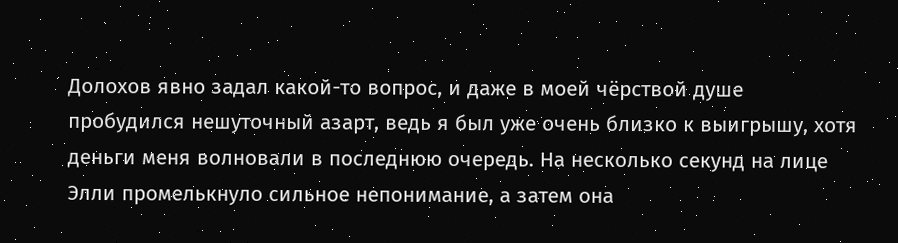Долохов явно задал какой-то вопрос, и даже в моей чёрствой душе пробудился нешуточный азарт, ведь я был уже очень близко к выигрышу, хотя деньги меня волновали в последнюю очередь. На несколько секунд на лице Элли промелькнуло сильное непонимание, а затем она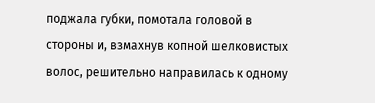поджала губки, помотала головой в стороны и, взмахнув копной шелковистых волос, решительно направилась к одному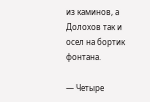из каминов, а Долохов так и осел на бортик фонтана.

— Четыре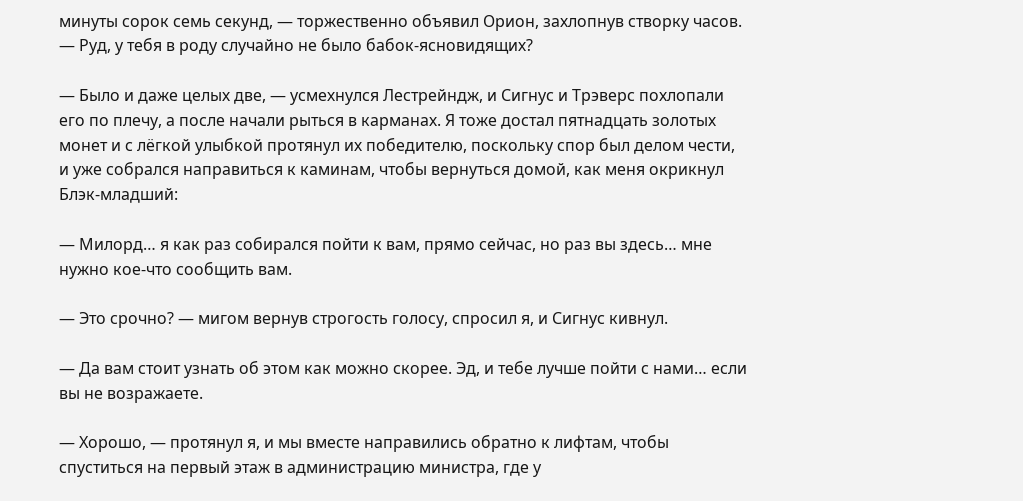минуты сорок семь секунд, — торжественно объявил Орион, захлопнув створку часов. — Руд, у тебя в роду случайно не было бабок-ясновидящих?

— Было и даже целых две, — усмехнулся Лестрейндж, и Сигнус и Трэверс похлопали его по плечу, а после начали рыться в карманах. Я тоже достал пятнадцать золотых монет и с лёгкой улыбкой протянул их победителю, поскольку спор был делом чести, и уже собрался направиться к каминам, чтобы вернуться домой, как меня окрикнул Блэк-младший:

— Милорд… я как раз собирался пойти к вам, прямо сейчас, но раз вы здесь… мне нужно кое-что сообщить вам.

— Это срочно? — мигом вернув строгость голосу, спросил я, и Сигнус кивнул.

— Да вам стоит узнать об этом как можно скорее. Эд, и тебе лучше пойти с нами… если вы не возражаете.

— Хорошо, — протянул я, и мы вместе направились обратно к лифтам, чтобы спуститься на первый этаж в администрацию министра, где у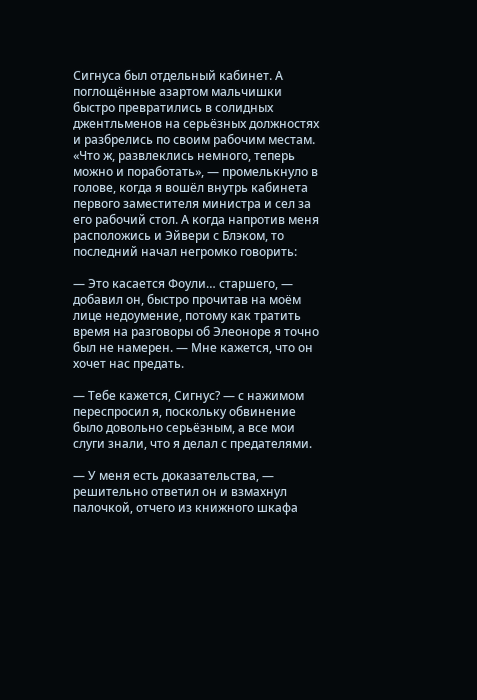Сигнуса был отдельный кабинет. А поглощённые азартом мальчишки быстро превратились в солидных джентльменов на серьёзных должностях и разбрелись по своим рабочим местам. «Что ж, развлеклись немного, теперь можно и поработать», — промелькнуло в голове, когда я вошёл внутрь кабинета первого заместителя министра и сел за его рабочий стол. А когда напротив меня расположись и Эйвери с Блэком, то последний начал негромко говорить:

— Это касается Фоули… старшего, — добавил он, быстро прочитав на моём лице недоумение, потому как тратить время на разговоры об Элеоноре я точно был не намерен. — Мне кажется, что он хочет нас предать.

— Тебе кажется, Сигнус? — с нажимом переспросил я, поскольку обвинение было довольно серьёзным, а все мои слуги знали, что я делал с предателями.

— У меня есть доказательства, — решительно ответил он и взмахнул палочкой, отчего из книжного шкафа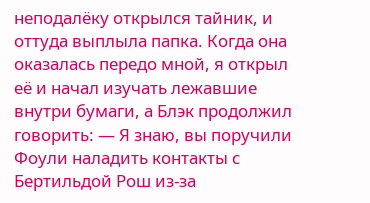неподалёку открылся тайник, и оттуда выплыла папка. Когда она оказалась передо мной, я открыл её и начал изучать лежавшие внутри бумаги, а Блэк продолжил говорить: — Я знаю, вы поручили Фоули наладить контакты с Бертильдой Рош из-за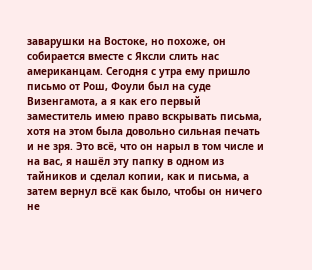заварушки на Востоке, но похоже, он собирается вместе с Яксли слить нас американцам. Сегодня с утра ему пришло письмо от Рош, Фоули был на суде Визенгамота, а я как его первый заместитель имею право вскрывать письма, хотя на этом была довольно сильная печать и не зря. Это всё, что он нарыл в том числе и на вас, я нашёл эту папку в одном из тайников и сделал копии, как и письма, а затем вернул всё как было, чтобы он ничего не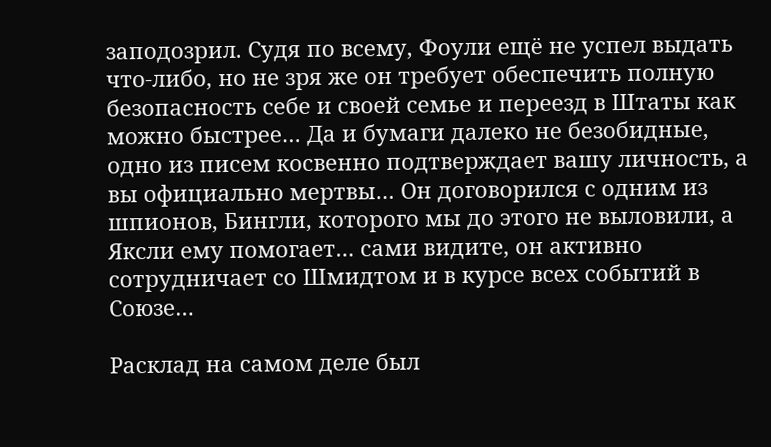заподозрил. Судя по всему, Фоули ещё не успел выдать что-либо, но не зря же он требует обеспечить полную безопасность себе и своей семье и переезд в Штаты как можно быстрее… Да и бумаги далеко не безобидные, одно из писем косвенно подтверждает вашу личность, а вы официально мертвы… Он договорился с одним из шпионов, Бингли, которого мы до этого не выловили, а Яксли ему помогает… сами видите, он активно сотрудничает со Шмидтом и в курсе всех событий в Союзе…

Расклад на самом деле был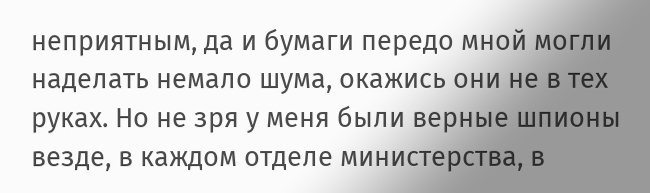неприятным, да и бумаги передо мной могли наделать немало шума, окажись они не в тех руках. Но не зря у меня были верные шпионы везде, в каждом отделе министерства, в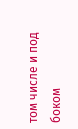том числе и под боком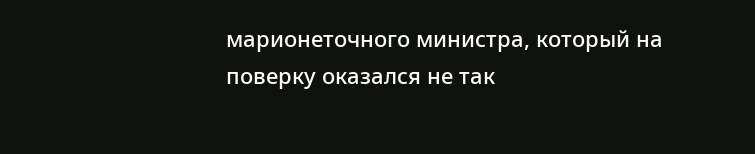марионеточного министра, который на поверку оказался не так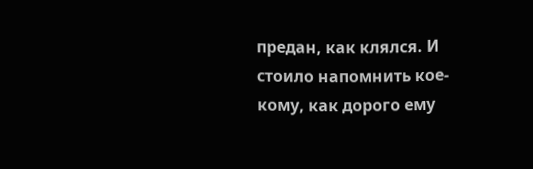предан, как клялся. И стоило напомнить кое-кому, как дорого ему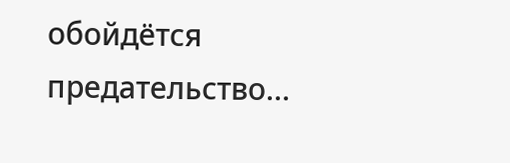обойдётся предательство…